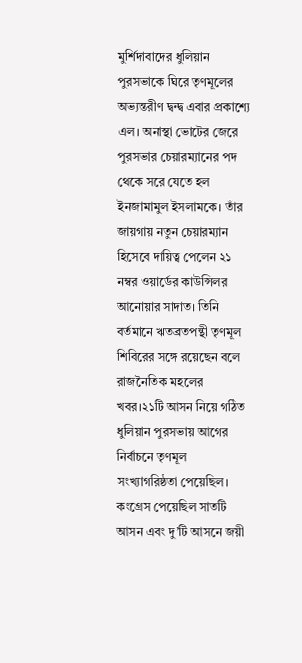মুর্শিদাবাদের ধুলিয়ান পুরসভাকে ঘিরে তৃণমূলের অভ্যন্তরীণ দ্বন্দ্ব এবার প্রকাশ্যে এল। অনাস্থা ভোটের জেরে পুরসভার চেয়ারম্যানের পদ থেকে সরে যেতে হল ইনজামামুল ইসলামকে। তাঁর জায়গায় নতুন চেয়ারম্যান হিসেবে দায়িত্ব পেলেন ২১ নম্বর ওয়ার্ডের কাউন্সিলর আনোয়ার সাদাত। তিনি বর্তমানে ঋতব্রতপন্থী তৃণমূল শিবিরের সঙ্গে রয়েছেন বলে রাজনৈতিক মহলের খবর।২১টি আসন নিয়ে গঠিত ধুলিয়ান পুরসভায় আগের নির্বাচনে তৃণমূল সংখ্যাগরিষ্ঠতা পেয়েছিল। কংগ্রেস পেয়েছিল সাতটি আসন এবং দু’টি আসনে জয়ী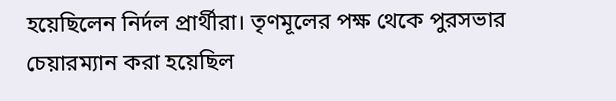হয়েছিলেন নির্দল প্রার্থীরা। তৃণমূলের পক্ষ থেকে পুরসভার চেয়ারম্যান করা হয়েছিল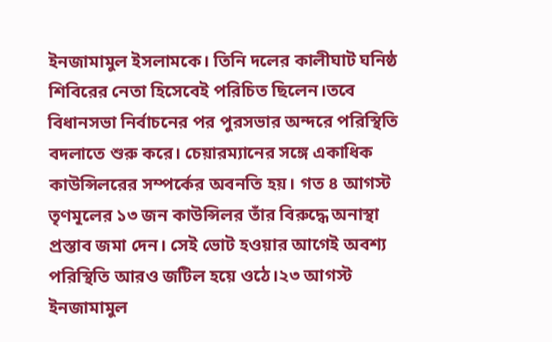ইনজামামুল ইসলামকে। তিনি দলের কালীঘাট ঘনিষ্ঠ শিবিরের নেতা হিসেবেই পরিচিত ছিলেন।তবে বিধানসভা নির্বাচনের পর পুরসভার অন্দরে পরিস্থিতি বদলাতে শুরু করে। চেয়ারম্যানের সঙ্গে একাধিক কাউন্সিলরের সম্পর্কের অবনতি হয়। গত ৪ আগস্ট তৃণমূলের ১৩ জন কাউন্সিলর তাঁর বিরুদ্ধে অনাস্থা প্রস্তাব জমা দেন। সেই ভোট হওয়ার আগেই অবশ্য পরিস্থিতি আরও জটিল হয়ে ওঠে।২৩ আগস্ট ইনজামামুল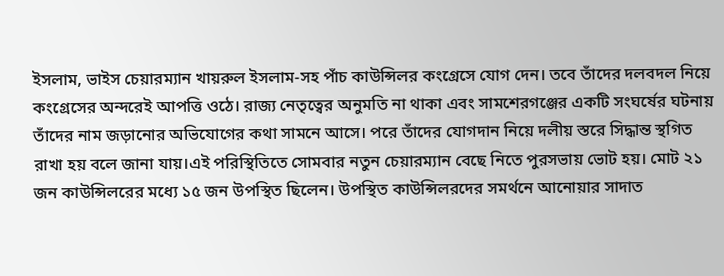ইসলাম, ভাইস চেয়ারম্যান খায়রুল ইসলাম-সহ পাঁচ কাউন্সিলর কংগ্রেসে যোগ দেন। তবে তাঁদের দলবদল নিয়ে কংগ্রেসের অন্দরেই আপত্তি ওঠে। রাজ্য নেতৃত্বের অনুমতি না থাকা এবং সামশেরগঞ্জের একটি সংঘর্ষের ঘটনায় তাঁদের নাম জড়ানোর অভিযোগের কথা সামনে আসে। পরে তাঁদের যোগদান নিয়ে দলীয় স্তরে সিদ্ধান্ত স্থগিত রাখা হয় বলে জানা যায়।এই পরিস্থিতিতে সোমবার নতুন চেয়ারম্যান বেছে নিতে পুরসভায় ভোট হয়। মোট ২১ জন কাউন্সিলরের মধ্যে ১৫ জন উপস্থিত ছিলেন। উপস্থিত কাউন্সিলরদের সমর্থনে আনোয়ার সাদাত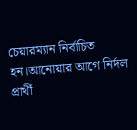চেয়ারম্যান নির্বাচিত হন।আনোয়ার আগে নির্দল প্রার্থী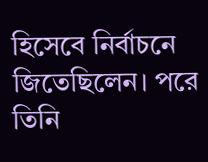হিসেবে নির্বাচনে জিতেছিলেন। পরে তিনি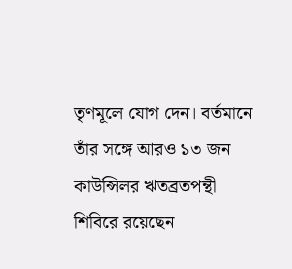তৃণমূলে যোগ দেন। বর্তমানে তাঁর সঙ্গে আরও ১৩ জন কাউন্সিলর ঋতব্রতপন্থী শিবিরে রয়েছেন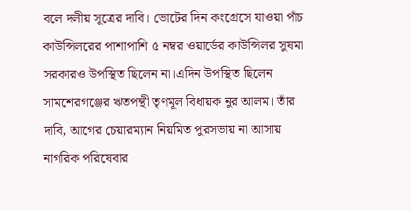বলে দলীয় সূত্রের দাবি। ভোটের দিন কংগ্রেসে যাওয়া পাঁচ কাউন্সিলরের পাশাপাশি ৫ নম্বর ওয়ার্ডের কাউন্সিলর সুষমা সরকারও উপস্থিত ছিলেন না।এদিন উপস্থিত ছিলেন সামশেরগঞ্জের ঋতপন্থী তৃণমূল বিধায়ক নুর আলম। তাঁর দাবি, আগের চেয়ারম্যান নিয়মিত পুরসভায় না আসায় নাগরিক পরিষেবার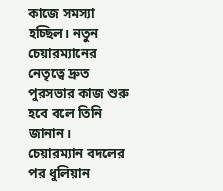কাজে সমস্যা হচ্ছিল। নতুন চেয়ারম্যানের নেতৃত্বে দ্রুত পুরসভার কাজ শুরু হবে বলে তিনি জানান। চেয়ারম্যান বদলের পর ধুলিয়ান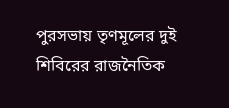পুরসভায় তৃণমূলের দুই শিবিরের রাজনৈতিক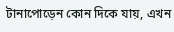টানাপোড়েন কোন দিকে যায়, এখন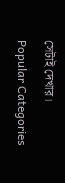সেটাই দেখার।
Popular Categories